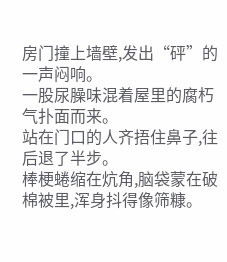房门撞上墙壁,发出“砰”的一声闷响。
一股尿臊味混着屋里的腐朽气扑面而来。
站在门口的人齐捂住鼻子,往后退了半步。
棒梗蜷缩在炕角,脑袋蒙在破棉被里,浑身抖得像筛糠。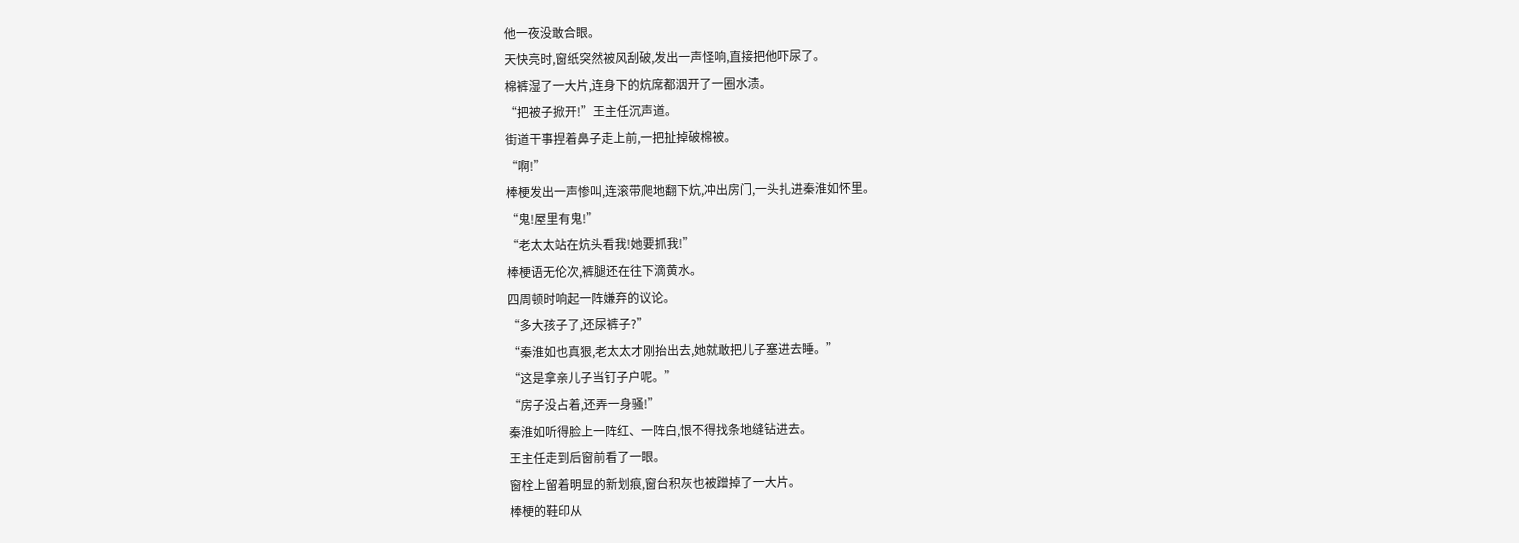他一夜没敢合眼。
天快亮时,窗纸突然被风刮破,发出一声怪响,直接把他吓尿了。
棉裤湿了一大片,连身下的炕席都洇开了一圈水渍。
“把被子掀开!”王主任沉声道。
街道干事捏着鼻子走上前,一把扯掉破棉被。
“啊!”
棒梗发出一声惨叫,连滚带爬地翻下炕,冲出房门,一头扎进秦淮如怀里。
“鬼!屋里有鬼!”
“老太太站在炕头看我!她要抓我!”
棒梗语无伦次,裤腿还在往下滴黄水。
四周顿时响起一阵嫌弃的议论。
“多大孩子了,还尿裤子?”
“秦淮如也真狠,老太太才刚抬出去,她就敢把儿子塞进去睡。”
“这是拿亲儿子当钉子户呢。”
“房子没占着,还弄一身骚!”
秦淮如听得脸上一阵红、一阵白,恨不得找条地缝钻进去。
王主任走到后窗前看了一眼。
窗栓上留着明显的新划痕,窗台积灰也被蹭掉了一大片。
棒梗的鞋印从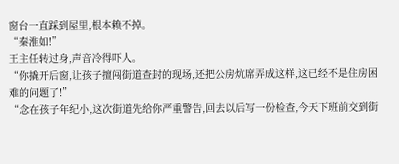窗台一直踩到屋里,根本赖不掉。
“秦淮如!”
王主任转过身,声音冷得吓人。
“你撬开后窗,让孩子擅闯街道查封的现场,还把公房炕席弄成这样,这已经不是住房困难的问题了!”
“念在孩子年纪小,这次街道先给你严重警告,回去以后写一份检查,今天下班前交到街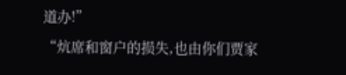道办!”
“炕席和窗户的损失,也由你们贾家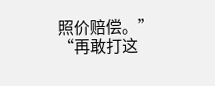照价赔偿。”
“再敢打这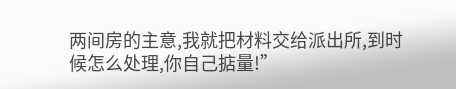两间房的主意,我就把材料交给派出所,到时候怎么处理,你自己掂量!”